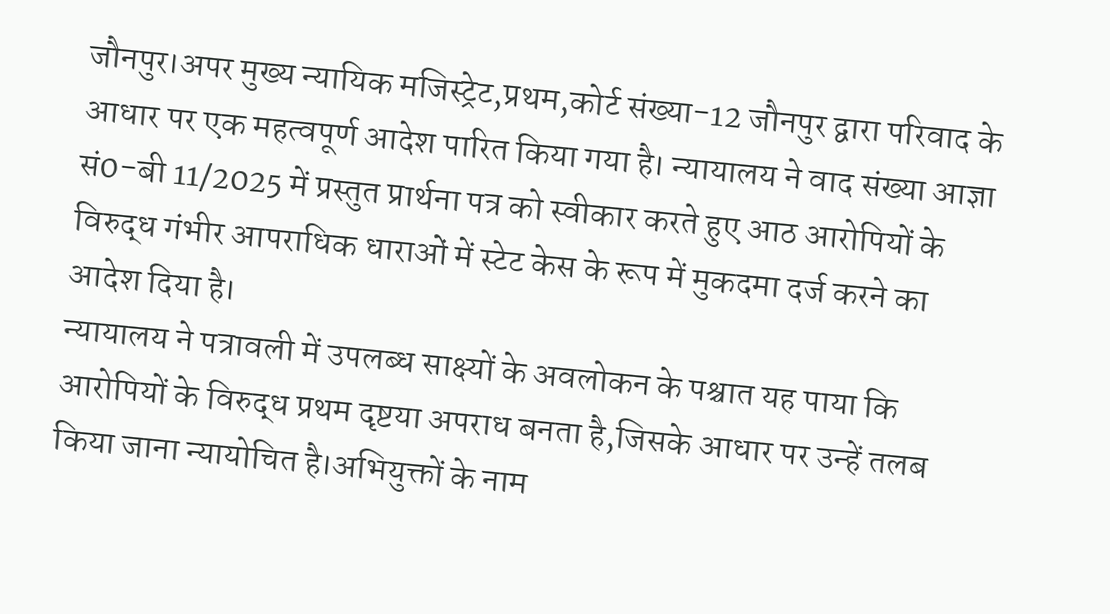जौनपुर।अपर मुख्य न्यायिक मजिस्ट्रेट,प्रथम,कोर्ट संख्या-12 जौनपुर द्वारा परिवाद के आधार पर एक महत्वपूर्ण आदेश पारित किया गया है। न्यायालय ने वाद संख्या आज्ञा सं0-बी 11/2025 में प्रस्तुत प्रार्थना पत्र को स्वीकार करते हुए आठ आरोपियों के विरुद्ध गंभीर आपराधिक धाराओं में स्टेट केस के रूप में मुकदमा दर्ज करने का आदेश दिया है।
न्यायालय ने पत्रावली में उपलब्ध साक्ष्यों के अवलोकन के पश्चात यह पाया कि आरोपियों के विरुद्ध प्रथम दृष्टया अपराध बनता है,जिसके आधार पर उन्हें तलब किया जाना न्यायोचित है।अभियुक्तों के नाम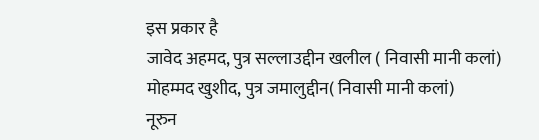इस प्रकार है
जावेद अहमद, पुत्र सल्लाउद्दीन खलील ( निवासी मानी कलां)
मोहम्मद खुशीद, पुत्र जमालुद्दीन( निवासी मानी कलां)
नूरुन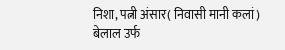निशा, पत्नी अंसार( निवासी मानी कलां)
बेलाल उर्फ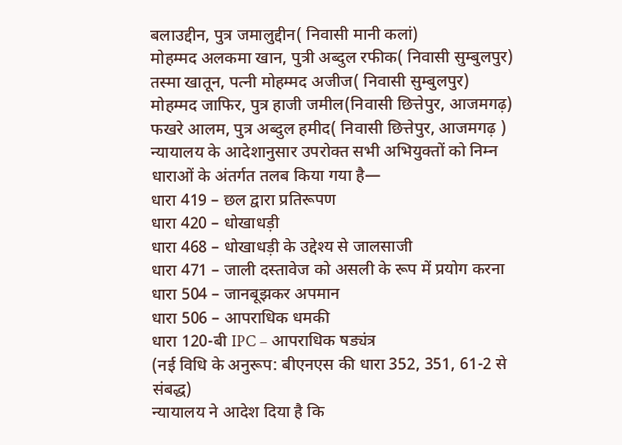बलाउद्दीन, पुत्र जमालुद्दीन( निवासी मानी कलां)
मोहम्मद अलकमा खान, पुत्री अब्दुल रफीक( निवासी सुम्बुलपुर)
तस्मा खातून, पत्नी मोहम्मद अजीज( निवासी सुम्बुलपुर)
मोहम्मद जाफिर, पुत्र हाजी जमील(निवासी छित्तेपुर, आजमगढ़)
फखरे आलम, पुत्र अब्दुल हमीद( निवासी छित्तेपुर, आजमगढ़ )
न्यायालय के आदेशानुसार उपरोक्त सभी अभियुक्तों को निम्न धाराओं के अंतर्गत तलब किया गया है—
धारा 419 – छल द्वारा प्रतिरूपण
धारा 420 – धोखाधड़ी
धारा 468 – धोखाधड़ी के उद्देश्य से जालसाजी
धारा 471 – जाली दस्तावेज को असली के रूप में प्रयोग करना
धारा 504 – जानबूझकर अपमान
धारा 506 – आपराधिक धमकी
धारा 120-बी IPC – आपराधिक षड्यंत्र
(नई विधि के अनुरूप: बीएनएस की धारा 352, 351, 61-2 से संबद्ध)
न्यायालय ने आदेश दिया है कि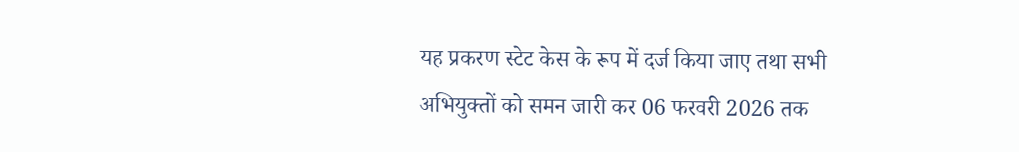यह प्रकरण स्टेट केस के रूप में दर्ज किया जाए तथा सभी अभियुक्तों को समन जारी कर 06 फरवरी 2026 तक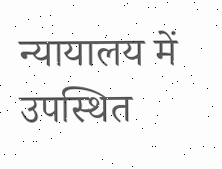न्यायालय में उपस्थित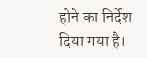होने का निर्देश दिया गया है।